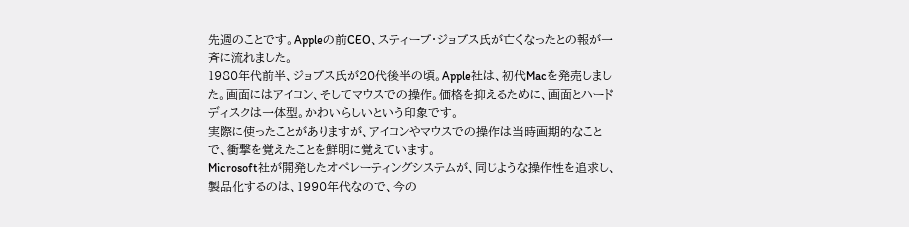先週のことです。Appleの前CEO、スティーブ・ジョブス氏が亡くなったとの報が一斉に流れました。
1980年代前半、ジョブス氏が20代後半の頃。Apple社は、初代Macを発売しました。画面にはアイコン、そしてマウスでの操作。価格を抑えるために、画面とハードディスクは一体型。かわいらしいという印象です。
実際に使ったことがありますが、アイコンやマウスでの操作は当時画期的なことで、衝撃を覚えたことを鮮明に覚えています。
Microsoft社が開発したオペレーティングシステムが、同じような操作性を追求し、製品化するのは、1990年代なので、今の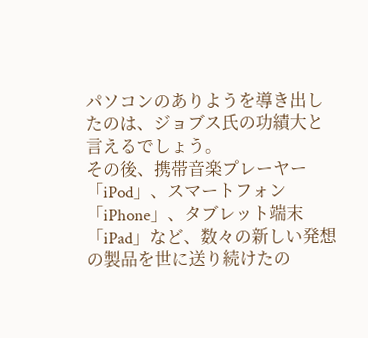パソコンのありようを導き出したのは、ジョブス氏の功績大と言えるでしょう。
その後、携帯音楽プレーヤー 「iPod」、スマートフォン 「iPhone」、タブレット端末「iPad」など、数々の新しい発想の製品を世に送り続けたの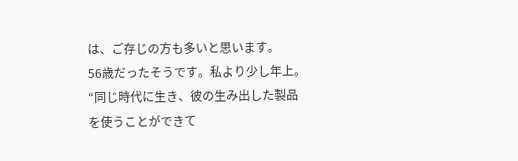は、ご存じの方も多いと思います。
56歳だったそうです。私より少し年上。“同じ時代に生き、彼の生み出した製品を使うことができて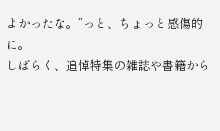よかったな。”っと、ちょっと感傷的に。
しばらく、追悼特集の雑誌や書籍から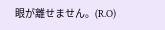眼が離せません。(R.O)